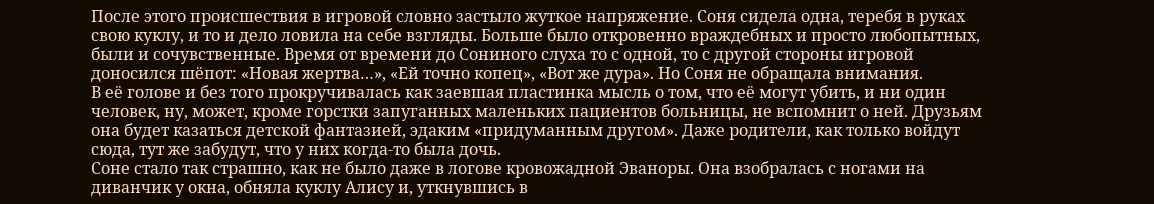После этого происшествия в игровой словно застыло жуткое напряжение. Соня сидела одна, теребя в руках свою куклу, и то и дело ловила на себе взгляды. Больше было откровенно враждебных и просто любопытных, были и сочувственные. Время от времени до Сониного слуха то с одной, то с другой стороны игровой доносился шёпот: «Новая жертва…», «Ей точно копец», «Вот же дура». Но Соня не обращала внимания.
В её голове и без того прокручивалась как заевшая пластинка мысль о том, что её могут убить, и ни один человек, ну, может, кроме горстки запуганных маленьких пациентов больницы, не вспомнит о ней. Друзьям она будет казаться детской фантазией, эдаким «придуманным другом». Даже родители, как только войдут сюда, тут же забудут, что у них когда-то была дочь.
Соне стало так страшно, как не было даже в логове кровожадной Эваноры. Она взобралась с ногами на диванчик у окна, обняла куклу Алису и, уткнувшись в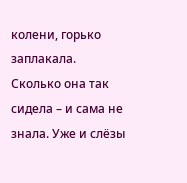колени, горько заплакала.
Сколько она так сидела – и сама не знала. Уже и слёзы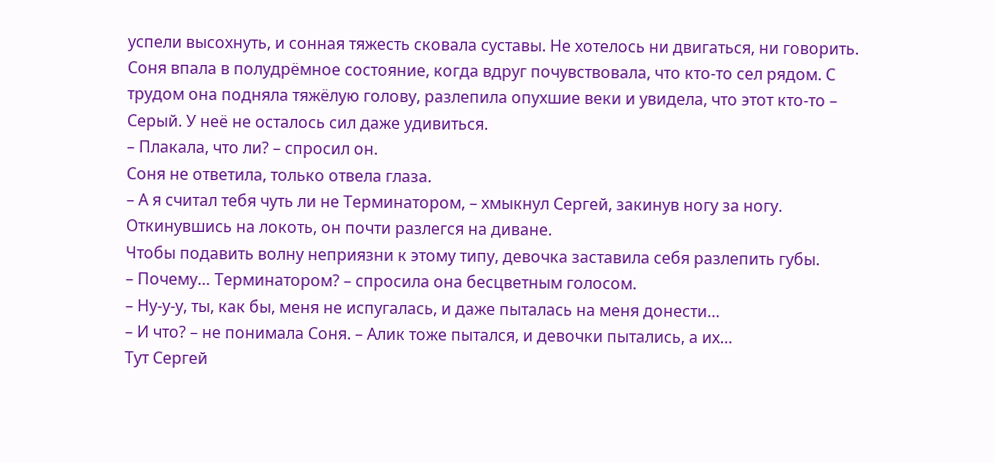успели высохнуть, и сонная тяжесть сковала суставы. Не хотелось ни двигаться, ни говорить. Соня впала в полудрёмное состояние, когда вдруг почувствовала, что кто-то сел рядом. С трудом она подняла тяжёлую голову, разлепила опухшие веки и увидела, что этот кто-то – Серый. У неё не осталось сил даже удивиться.
– Плакала, что ли? – спросил он.
Соня не ответила, только отвела глаза.
– А я считал тебя чуть ли не Терминатором, – хмыкнул Сергей, закинув ногу за ногу.
Откинувшись на локоть, он почти разлегся на диване.
Чтобы подавить волну неприязни к этому типу, девочка заставила себя разлепить губы.
– Почему… Терминатором? – спросила она бесцветным голосом.
– Ну-у-у, ты, как бы, меня не испугалась, и даже пыталась на меня донести…
– И что? – не понимала Соня. – Алик тоже пытался, и девочки пытались, а их…
Тут Сергей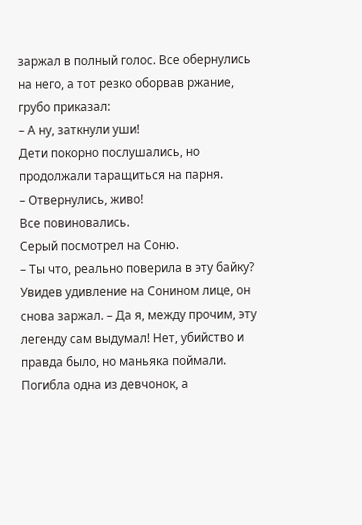заржал в полный голос. Все обернулись на него, а тот резко оборвав ржание, грубо приказал:
– А ну, заткнули уши!
Дети покорно послушались, но продолжали таращиться на парня.
– Отвернулись, живо!
Все повиновались.
Серый посмотрел на Соню.
– Ты что, реально поверила в эту байку?
Увидев удивление на Сонином лице, он снова заржал. – Да я, между прочим, эту легенду сам выдумал! Нет, убийство и правда было, но маньяка поймали. Погибла одна из девчонок, а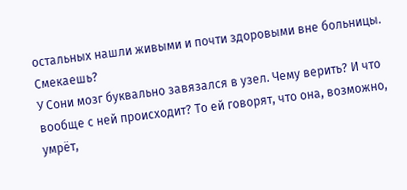остальных нашли живыми и почти здоровыми вне больницы. Смекаешь?
У Сони мозг буквально завязался в узел. Чему верить? И что вообще с ней происходит? То ей говорят, что она, возможно, умрёт,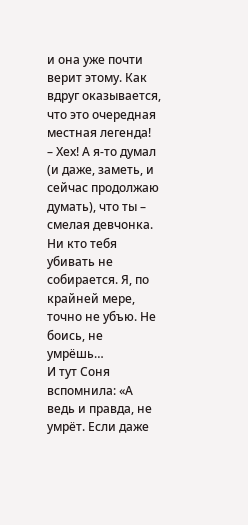и она уже почти верит этому. Как вдруг оказывается, что это очередная местная легенда!
– Хех! А я-то думал (и даже, заметь, и сейчас продолжаю думать), что ты – смелая девчонка. Ни кто тебя убивать не собирается. Я, по крайней мере, точно не убъю. Не боись, не умрёшь…
И тут Соня вспомнила: «А ведь и правда, не умрёт. Если даже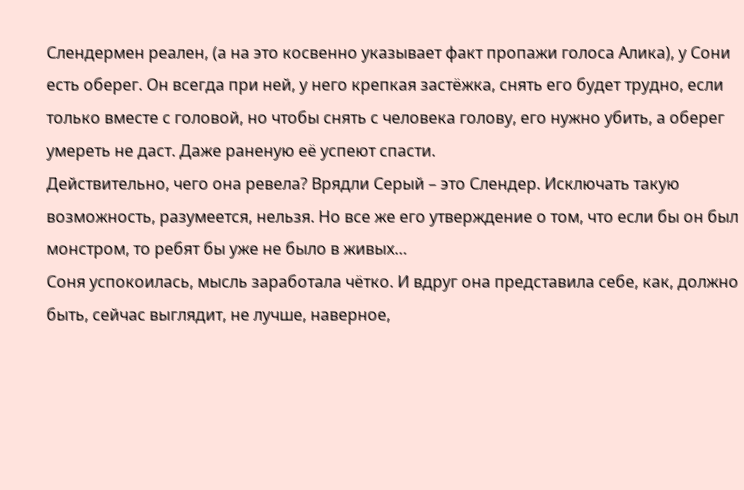Слендермен реален, (а на это косвенно указывает факт пропажи голоса Алика), у Сони есть оберег. Он всегда при ней, у него крепкая застёжка, снять его будет трудно, если только вместе с головой, но чтобы снять с человека голову, его нужно убить, а оберег умереть не даст. Даже раненую её успеют спасти.
Действительно, чего она ревела? Врядли Серый – это Слендер. Исключать такую возможность, разумеется, нельзя. Но все же его утверждение о том, что если бы он был монстром, то ребят бы уже не было в живых…
Соня успокоилась, мысль заработала чётко. И вдруг она представила себе, как, должно быть, сейчас выглядит, не лучше, наверное,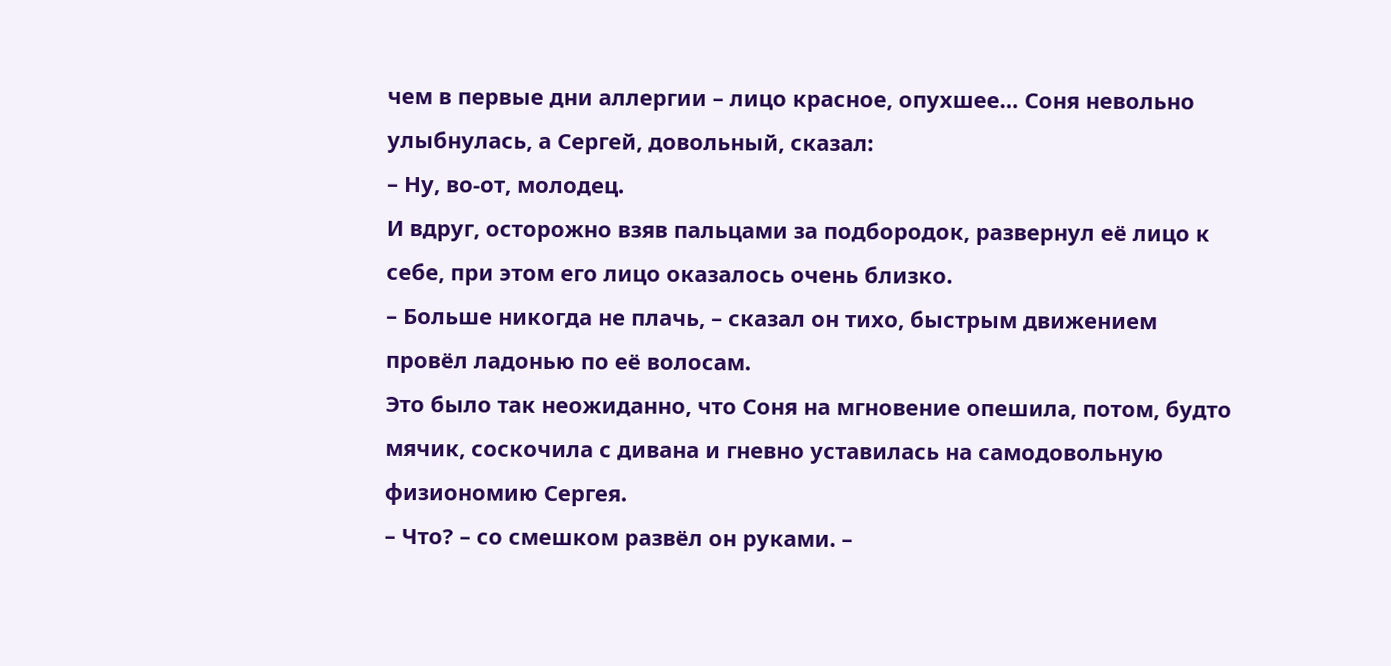чем в первые дни аллергии – лицо красное, опухшее… Соня невольно улыбнулась, а Сергей, довольный, сказал:
– Ну, во-от, молодец.
И вдруг, осторожно взяв пальцами за подбородок, развернул её лицо к себе, при этом его лицо оказалось очень близко.
– Больше никогда не плачь, – сказал он тихо, быстрым движением провёл ладонью по её волосам.
Это было так неожиданно, что Соня на мгновение опешила, потом, будто мячик, соскочила с дивана и гневно уставилась на самодовольную физиономию Сергея.
– Что? – со смешком развёл он руками. –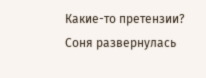Какие-то претензии?
Соня развернулась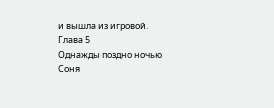и вышла из игровой.
Глава 5
Однажды поздно ночью
Соня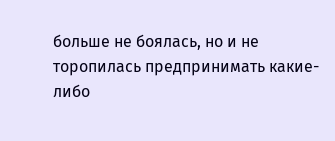больше не боялась, но и не торопилась предпринимать какие-либо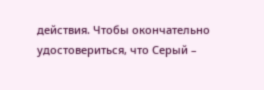действия. Чтобы окончательно удостовериться, что Серый –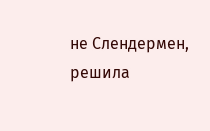не Слендермен, решила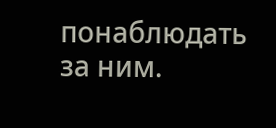понаблюдать за ним.